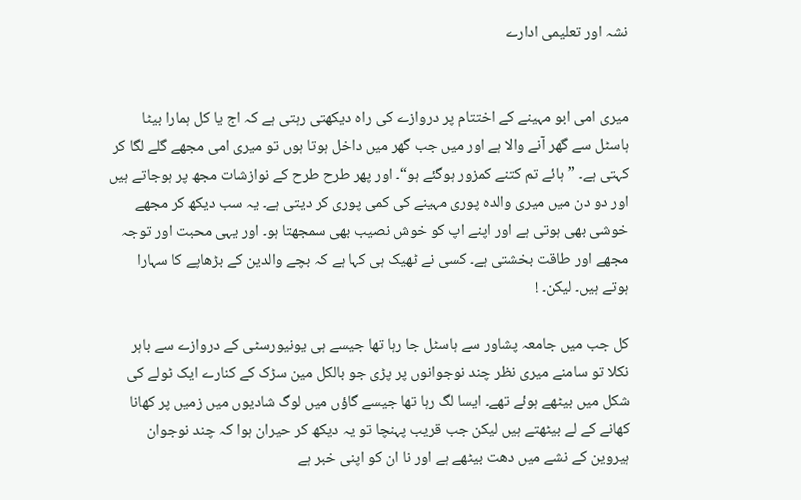نشہ اور تعلیمی ادارے


میری امی ابو مہینے کے اختتام پر دروازے کی راہ دیکھتی رہتی ہے کہ اج یا کل ہمارا بیٹا ہاسٹل سے گھر آنے والا ہے اور میں جب گھر میں داخل ہوتا ہوں تو میری امی مجھے گلے لگا کر کہتی ہے۔ ”ہائے تم کتنے کمزور ہوگئے ہو“۔ اور پھر طرح طرح کے نوازشات مجھ پر ہوجاتے ہیں اور دو دن میں میری والدہ پوری مہینے کی کمی پوری کر دیتی ہے۔ یہ سب دیکھ کر مجھے خوشی بھی ہوتی ہے اور اپنے اپ کو خوش نصیب بھی سمجھتا ہو۔ اور یہی محبت اور توجہ مجھے اور طاقت بخشتی ہے۔ کسی نے ٹھیک ہی کہا ہے کہ بچے والدین کے بڑھاپے کا سہارا ہوتے ہیں۔ لیکن۔ !

کل جب میں جامعہ پشاور سے ہاسٹل جا رہا تھا جیسے ہی یونیورسٹی کے دروازے سے باہر نکلا تو سامنے میری نظر چند نوجوانوں پر پڑی جو بالکل مین سڑک کے کنارے ایک ٹولے کی شکل میں بیٹھے ہوئے تھے۔ ایسا لگ رہا تھا جیسے گاؤں میں لوگ شادیوں میں زمیں پر کھانا کھانے کے لے بیٹھتے ہیں لیکن جب قریب پہنچا تو یہ دیکھ کر حیران ہوا کہ چند نوجوان ہیروین کے نشے میں دھت بیٹھے ہے اور نا ان کو اپنی خبر ہے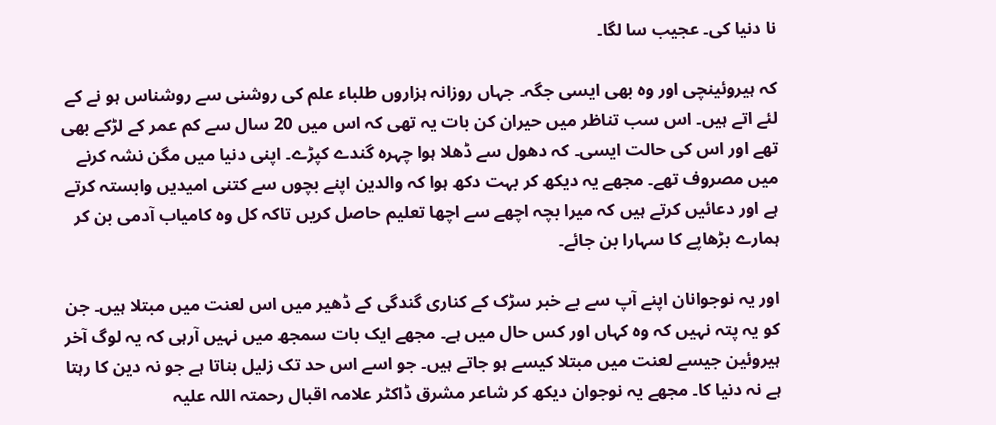نا دنیا کی۔ عجیب سا لگا۔

کہ ہیروئینچی اور وہ بھی ایسی جگہ۔ جہاں روزانہ ہزاروں طلباء علم کی روشنی سے روشناس ہو نے کے لئے اتے ہیں۔ اس سب تناظر میں حیران کن بات یہ تھی کہ اس میں 20 سال سے کم عمر کے لڑکے بھی تھے اور اس کی حالت ایسی۔ کہ دھول سے ڈھلا ہوا چہرہ گندے کپڑے۔ اپنی دنیا میں مگن نشہ کرنے میں مصروف تھے۔ مجھے یہ دیکھ کر بہت دکھ ہوا کہ والدین اپنے بچوں سے کتنی امیدیں وابستہ کرتے ہے اور دعائیں کرتے ہیں کہ میرا بچہ اچھے سے اچھا تعلیم حاصل کریں تاکہ کل وہ کامیاب آدمی بن کر ہمارے بڑھاپے کا سہارا بن جائے۔

اور یہ نوجوانان اپنے آپ سے بے خبر سڑک کے کناری گندگی کے ڈھیر میں اس لعنت میں مبتلا ہیں۔ جن کو یہ پتہ نہیں کہ وہ کہاں اور کس حال میں ہے۔ مجھے ایک بات سمجھ میں نہیں آرہی کہ یہ لوگ آخر ہیروئین جیسے لعنت میں مبتلا کیسے ہو جاتے ہیں۔ جو اسے اس حد تک زلیل بناتا ہے جو نہ دین کا رہتا ہے نہ دنیا کا۔ مجھے یہ نوجوان دیکھ کر شاعر مشرق ڈاکٹر علامہ اقبال رحمتہ اللہ علیہ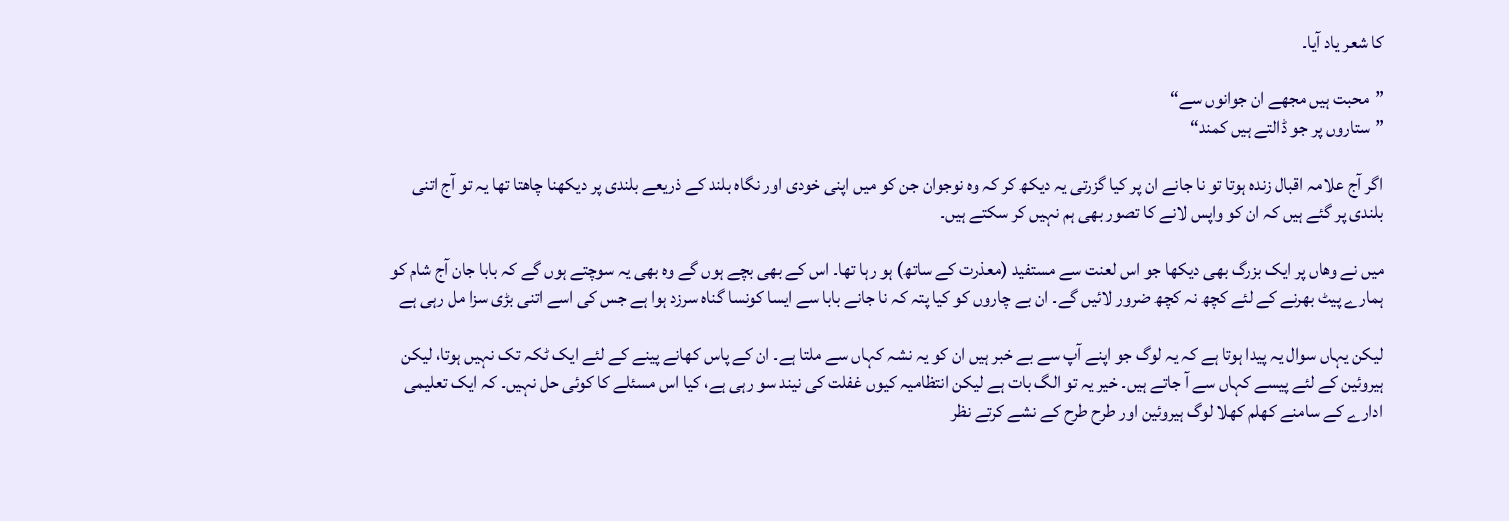کا شعر یاد آیا۔

”محبت ہیں مجھے ان جوانوں سے“
”ستاروں پر جو ڈالتے ہیں کمند“

اگر آج علامہ اقبال زندہ ہوتا تو نا جانے ان پر کیا گزرتی یہ دیکھ کر کہ وہ نوجوان جن کو میں اپنی خودی اور نگاہ بلند کے ذریعے بلندی پر دیکھنا چاھتا تھا یہ تو آج اتنی بلندی پر گئے ہیں کہ ان کو واپس لانے کا تصور بھی ہم نہیں کر سکتے ہیں۔

میں نے وھاں پر ایک بزرگ بھی دیکھا جو اس لعنت سے مستفید (معذرت کے ساتھ) ہو رہا تھا۔ اس کے بھی بچے ہوں گے وہ بھی یہ سوچتے ہوں گے کہ بابا جان آج شام کو ہمارے پیٹ بھرنے کے لئے کچھ نہ کچھ ضرور لائیں گے۔ ان بے چاروں کو کیا پتہ کہ نا جانے بابا سے ایسا کونسا گناہ سرزد ہوا ہے جس کی اسے اتنی بڑی سزا مل رہی ہے

لیکن یہاں سوال یہ پیدا ہوتا ہے کہ یہ لوگ جو اپنے آپ سے بے خبر ہیں ان کو یہ نشہ کہاں سے ملتا ہے۔ ان کے پاس کھانے پینے کے لئے ایک ٹکہ تک نہیں ہوتا، لیکن ہیروئین کے لئے پیسے کہاں سے آ جاتے ہیں۔ خیر یہ تو الگ بات ہے لیکن انتظامیہ کیوں غفلت کی نیند سو رہی ہے، کیا اس مسئلے کا کوئی حل نہیں۔ کہ ایک تعلیمی ادارے کے سامنے کھلم کھلا لوگ ہیروئین اور طرح طرح کے نشے کرتے نظر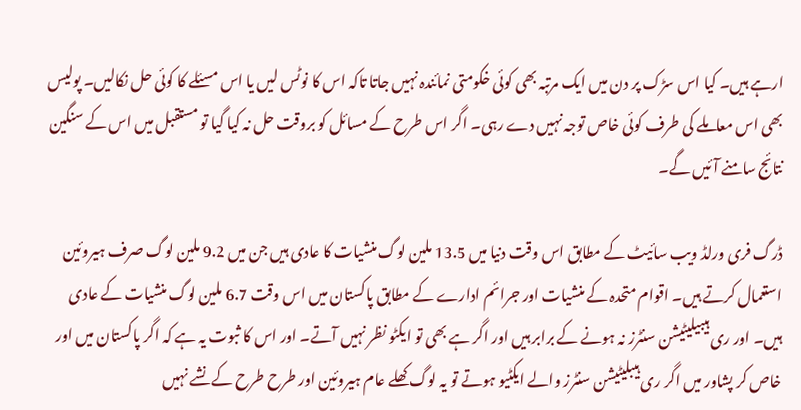ارہے ہیں۔ کیا اس سڑک پر دن میں ایک مرتبہ بھی کوئی خکومتی نمائندہ نہیں جاتا تاکہ اس کا نوٹس لیں یا اس مسئلے کا کوئی حل نکالیں۔ پولیس بھی اس معاملے کی طرف کوئی خاص توجہ نہیں دے رہی۔ اگر اس طرح کے مسائل کو بروقت حل نہ کیا گیا تو مستقبل میں اس کے سنگین نتائج سامنے آئیں گے۔

ڈرگ فری ورلڈ ویب سائیٹ کے مطابق اس وقت دنیا میں 13.5 ملین لوگ منشیات کا عادی ہیں جن میں 9.2 ملین لوگ صرف ہیروئین استعمال کرتے ہیں۔ اقوام متحدہ کے منشیات اور جرائم ادارے کے مطابق پاکستان میں اس وقت 6.7 ملین لوگ منشیات کے عادی ہیں۔ اور ری ہیبیلیٹیشن سنٹرز نہ ہونے کے برابر ہیں اور اگر ہے بھی تو ایکٹو نظر نہیں آتے۔ اور اس کا ثبوت یہ ہے کہ اگر پاکستان میں اور خاص کر پشاور میں اگر ری ہیبلیٹیشن سنٹرز والے ایکٹیو ہوتے تو یہ لوگ کھلے عام ہیروئین اور طرح طرح کے نشے نہیں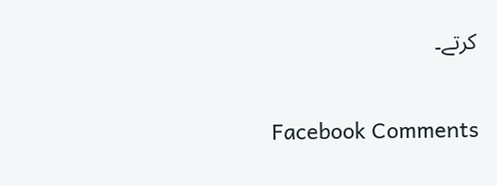کرتے۔


Facebook Comments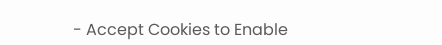- Accept Cookies to Enable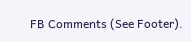FB Comments (See Footer).